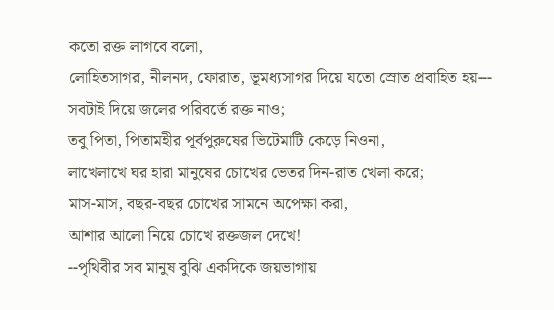কতো রক্ত লাগবে বলো,
লোহিতসাগর, নীলনদ, ফোরাত, ভূমধ্যসাগর দিয়ে যতো স্রোত প্রবাহিত হয়---
সবটাই দিয়ে জলের পরিবর্তে রক্ত নাও;
তবু পিতা, পিতামহীর পূর্বপুরুষের ভিটেমাটি কেড়ে নিওনা,
লাখেলাখে ঘর হারা মানুষের চোখের ভেতর দিন-রাত খেলা করে;
মাস-মাস, বছর-বছর চোখের সামনে অপেক্ষা করা,
আশার আলো নিয়ে চোখে রক্তজল দেখে!
--পৃথিবীর সব মানুষ বুঝি একদিকে জয়ভাগায়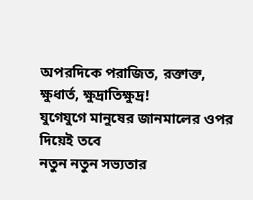অপরদিকে পরাজিত, রক্তাক্ত, ক্ষুধার্ত, ক্ষুদ্রাতিক্ষুদ্র!
যুগেযুগে মানুষের জানমালের ওপর দিয়েই তবে
নতুন নতুন সভ্যতার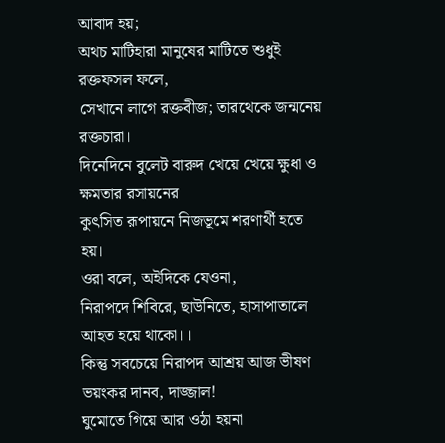আবাদ হয়;
অথচ মাটিহারা মানুষের মাটিতে শুধুই রক্তফসল ফলে,
সেখানে লাগে রক্তবীজ; তারথেকে জন্মনেয় রক্তচারা।
দিনেদিনে বুলেট বারুদ খেয়ে খেয়ে ক্ষুধা ও ক্ষমতার রসায়নের
কুৎসিত রূপায়নে নিজভূমে শরণার্থী হতে হয়।
ওরা বলে, অইদিকে যেওনা,
নিরাপদে শিবিরে, ছাউনিতে, হাসাপাতালে আহত হয়ে থাকো।।
কিন্তু সবচেয়ে নিরাপদ আশ্রয় আজ ভীষণ ভয়ংকর দানব, দাজ্জাল!
ঘুমোতে গিয়ে আর ওঠা হয়না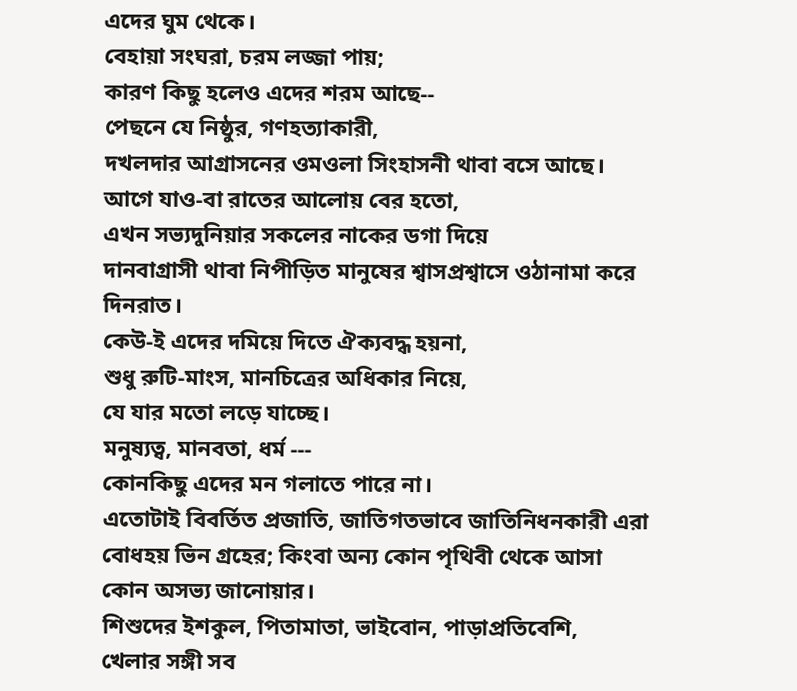এদের ঘুম থেকে।
বেহায়া সংঘরা, চরম লজ্জা পায়;
কারণ কিছু হলেও এদের শরম আছে--
পেছনে যে নিষ্ঠুর, গণহত্যাকারী,
দখলদার আগ্রাসনের ওমওলা সিংহাসনী থাবা বসে আছে।
আগে যাও-বা রাতের আলোয় বের হতো,
এখন সভ্যদুনিয়ার সকলের নাকের ডগা দিয়ে
দানবাগ্রাসী থাবা নিপীড়িত মানুষের শ্বাসপ্রশ্বাসে ওঠানামা করে দিনরাত।
কেউ-ই এদের দমিয়ে দিতে ঐক্যবদ্ধ হয়না,
শুধু রুটি-মাংস, মানচিত্রের অধিকার নিয়ে,
যে যার মতো লড়ে যাচ্ছে।
মনুষ্যত্ব, মানবতা, ধর্ম ---
কোনকিছু এদের মন গলাতে পারে না।
এতোটাই বিবর্তিত প্রজাতি, জাতিগতভাবে জাতিনিধনকারী এরা
বোধহয় ভিন গ্রহের; কিংবা অন্য কোন পৃথিবী থেকে আসা
কোন অসভ্য জানোয়ার।
শিশুদের ইশকুল, পিতামাতা, ভাইবোন, পাড়াপ্রতিবেশি,
খেলার সঙ্গী সব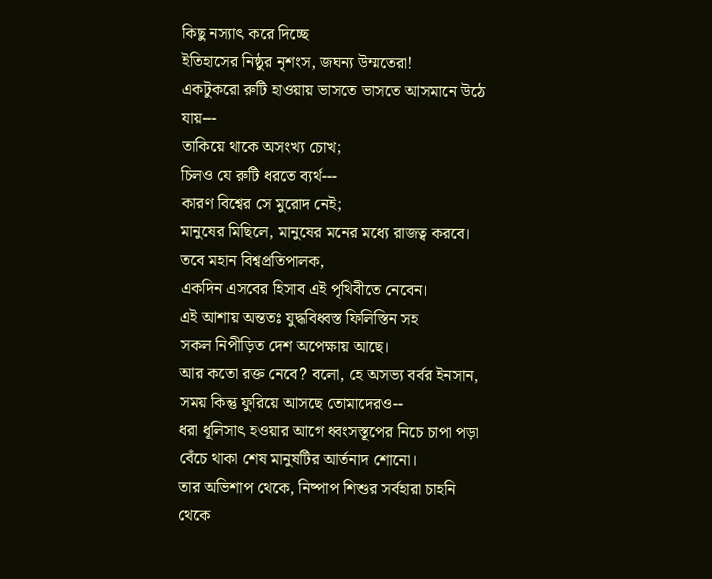কিছু নস্যাৎ করে দিচ্ছে
ইতিহাসের নিষ্ঠুর নৃশংস, জঘন্য উম্মতেরা!
একটুকরো রুটি হাওয়ায় ভাসতে ভাসতে আসমানে উঠে যায়---
তাকিয়ে থাকে অসংখ্য চোখ;
চিলও যে রুটি ধরতে ব্যর্থ---
কারণ বিশ্বের সে মুরোদ নেই;
মানুষের মিছিলে, মানুষের মনের মধ্যে রাজত্ব করবে।
তবে মহান বিশ্বপ্রতিপালক,
একদিন এসবের হিসাব এই পৃথিবীতে নেবেন।
এই আশায় অন্ততঃ যুদ্ধবিধ্বস্ত ফিলিস্তিন সহ
সকল নিপীড়িত দেশ অপেক্ষায় আছে।
আর কতো রক্ত নেবে? বলো, হে অসভ্য বর্বর ইনসান,
সময় কিন্তু ফুরিয়ে আসছে তোমাদেরও--
ধরা ধূলিসাৎ হওয়ার আগে ধ্বংসস্তূপের নিচে চাপা পড়া
বেঁচে থাকা শেষ মানুষটির আর্তনাদ শোনো।
তার অভিশাপ থেকে, নিষ্পাপ শিশুর সর্বহারা চাহনি থেকে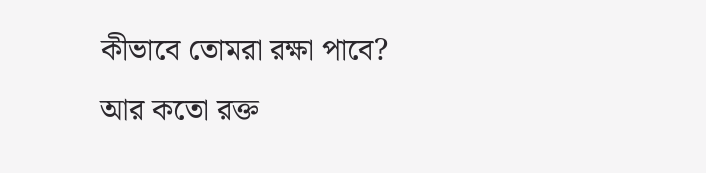কীভাবে তোমরা রক্ষা পাবে?
আর কতো রক্ত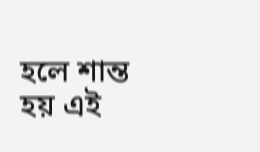হলে শান্ত হয় এই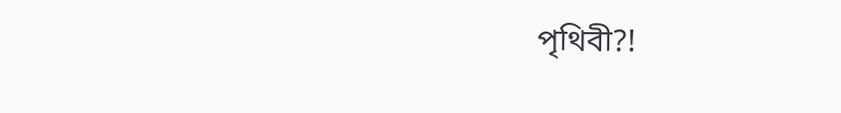পৃথিবী?!